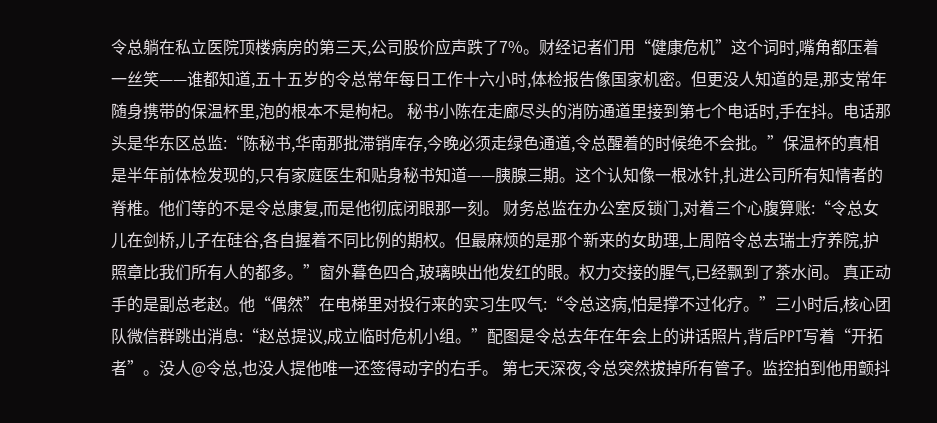令总躺在私立医院顶楼病房的第三天,公司股价应声跌了7%。财经记者们用“健康危机”这个词时,嘴角都压着一丝笑——谁都知道,五十五岁的令总常年每日工作十六小时,体检报告像国家机密。但更没人知道的是,那支常年随身携带的保温杯里,泡的根本不是枸杞。 秘书小陈在走廊尽头的消防通道里接到第七个电话时,手在抖。电话那头是华东区总监:“陈秘书,华南那批滞销库存,今晚必须走绿色通道,令总醒着的时候绝不会批。”保温杯的真相是半年前体检发现的,只有家庭医生和贴身秘书知道——胰腺三期。这个认知像一根冰针,扎进公司所有知情者的脊椎。他们等的不是令总康复,而是他彻底闭眼那一刻。 财务总监在办公室反锁门,对着三个心腹算账:“令总女儿在剑桥,儿子在硅谷,各自握着不同比例的期权。但最麻烦的是那个新来的女助理,上周陪令总去瑞士疗养院,护照章比我们所有人的都多。”窗外暮色四合,玻璃映出他发红的眼。权力交接的腥气,已经飘到了茶水间。 真正动手的是副总老赵。他“偶然”在电梯里对投行来的实习生叹气:“令总这病,怕是撑不过化疗。”三小时后,核心团队微信群跳出消息:“赵总提议,成立临时危机小组。”配图是令总去年在年会上的讲话照片,背后PPT写着“开拓者”。没人@令总,也没人提他唯一还签得动字的右手。 第七天深夜,令总突然拔掉所有管子。监控拍到他用颤抖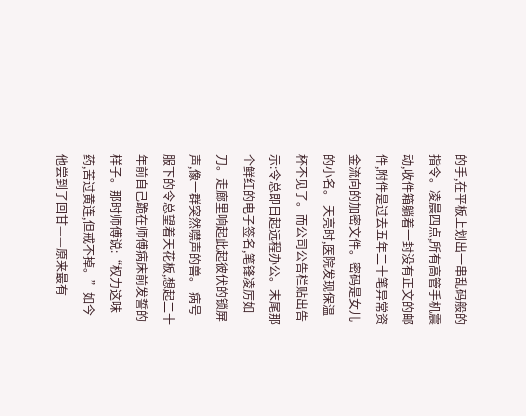的手,在平板上划出一串乱码般的指令。凌晨四点,所有高管手机震动,收件箱躺着一封没有正文的邮件,附件是过去五年二十笔异常资金流向的加密文件。密码是女儿的小名。 天亮时,医院发现保温杯不见了。而公司公告栏贴出告示:令总即日起远程办公。末尾那个鲜红的电子签名,笔锋凌厉如刀。走廊里响起此起彼伏的锁屏声,像一群突然噤声的兽。 病号服下的令总望着天花板,想起二十年前自己跪在师傅病床前发誓的样子。那时师傅说:“权力这味药,苦过黄连,但戒不掉。”如今他尝到了回甘——原来最有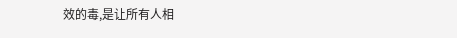效的毒,是让所有人相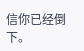信你已经倒下。